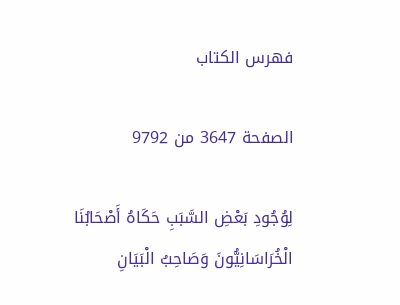فهرس الكتاب

الصفحة 3647 من 9792

لِوُجُودِ بَعْضِ السَّبَبِ حَكَاهُ أَصْحَابُنَا الْخُرَاسَانِيُّونَ وَصَاحِبُ الْبَيَانِ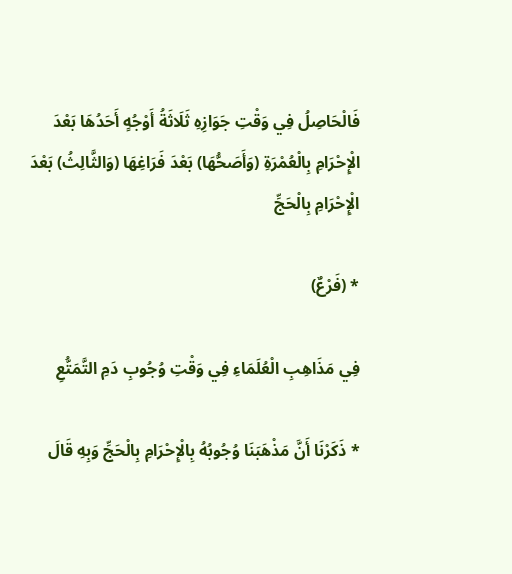فَالْحَاصِلُ فِي وَقْتِ جَوَازِهِ ثَلَاثَةُ أَوْجُهٍ أَحَدُهَا بَعْدَ الْإِحْرَامِ بِالْعُمْرَةِ (وَأَصَحُّهَا) بَعْدَ فَرَاغِهَا (وَالثَّالِثُ) بَعْدَ الْإِحْرَامِ بِالْحَجِّ

* (فَرْعٌ)

فِي مَذَاهِبِ الْعُلَمَاءِ فِي وَقْتِ وُجُوبِ دَمِ التَّمَتُّعِ

* ذَكَرْنَا أَنَّ مَذْهَبَنَا وُجُوبُهُ بِالْإِحْرَامِ بِالْحَجِّ وَبِهِ قَالَ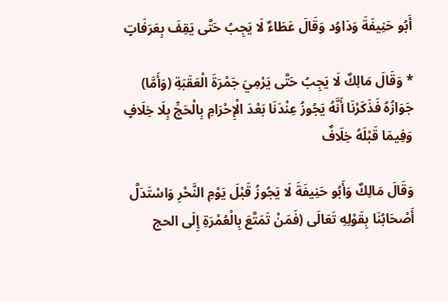أَبُو حَنِيفَةَ وَدَاوُد وَقَالَ عَطَاءٌ لَا يَجِبُ حَتَّى يَقِفَ بِعَرَفَاتٍ

* وَقَالَ مَالِكٌ لَا يَجِبُ حَتَّى يَرْمِيَ جَمْرَةَ الْعَقَبَةِ (وَأَمَّا) جَوَازُهُ فَذَكَرْنَا أَنَّهُ يَجُوزُ عِنْدَنَا بَعْدَ الْإِحْرَامِ بِالْحَجِّ بِلَا خِلَافٍ وَفِيمَا قَبْلَهُ خِلَافٌ

وَقَالَ مَالِكٌ وَأَبُو حَنِيفَةَ لَا يَجُوزُ قَبْلَ يَوْمِ النَّحْرِ وَاسْتَدَلَّ أَصْحَابُنَا بِقَوْلِهِ تَعَالَى (فَمَنْ تَمَتَّعَ بِالْعُمْرَةِ إِلَى الحج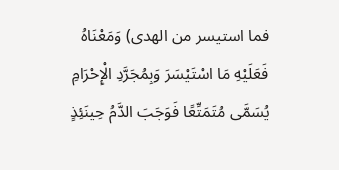فما استيسر من الهدى) وَمَعْنَاهُ فَعَلَيْهِ مَا اسْتَيْسَرَ وَبِمُجَرَّدِ الْإِحْرَامِ يُسَمَّى مُتَمَتِّعًا فَوَجَبَ الدَّمُ حِينَئِذٍ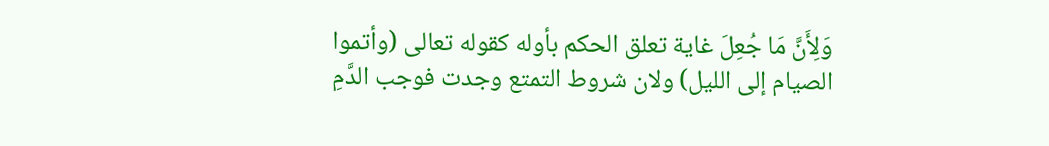وَلِأَنَّ مَا جُعِلَ غاية تعلق الحكم بأوله كقوله تعالى (وأتموا الصيام إلى الليل) ولان شروط التمتع وجدت فوجب الدَّمِ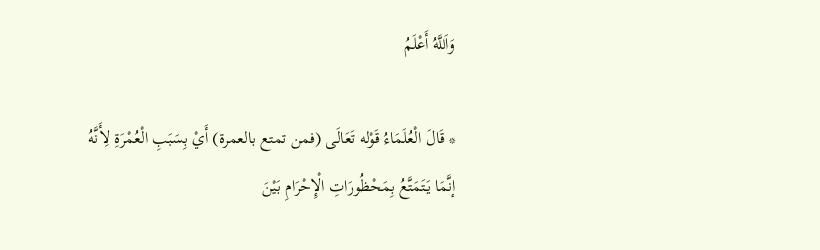وَاَللَّهُ أَعْلَمُ

* قَالَ الْعُلَمَاءُ قَوْله تَعَالَى (فمن تمتع بالعمرة) أَيْ بِسَبَبِ الْعُمْرَةِ لِأَنَّهُ إنَّمَا يَتَمَتَّعُ بِمَحْظُورَاتِ الْإِحْرَامِ بَيْنَ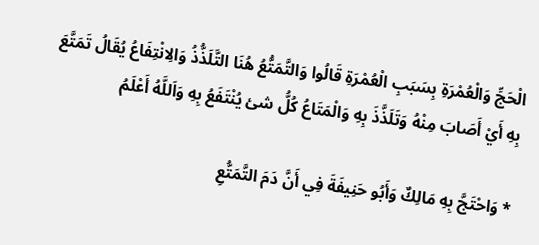الْحَجِّ وَالْعُمْرَةِ بِسَبَبِ الْعُمْرَةِ قَالُوا وَالتَّمَتُّعُ هُنَا التَّلَذُّذُ وَالِانْتِفَاعُ يُقَالُ تَمَتَّعَ بِهِ أَيْ أَصَابَ مِنْهُ وَتَلَذَّذَ بِهِ وَالْمَتَاعُ كُلُّ شئ يُنْتَفَعُ بِهِ وَاَللَّهُ أَعْلَمُ

* وَاحْتَجَّ بِهِ مَالِكٌ وَأَبُو حَنِيفَةَ فِي أَنَّ دَمَ التَّمَتُّعِ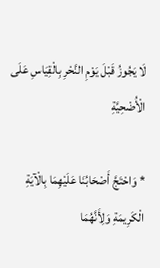لَا يَجُوزُ قَبْلَ يَوْمِ النَّحْرِ بِالْقِيَاسِ عَلَى الْأُضْحِيَّةِ

* وَاحْتَجَّ أَصْحَابُنَا عَلَيْهِمَا بِالْآيَةِ الْكَرِيمَةِ وَلِأَنَّهُمَا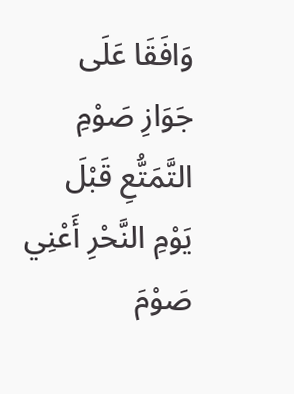وَافَقَا عَلَى جَوَازِ صَوْمِ التَّمَتُّعِ قَبْلَ يَوْمِ النَّحْرِ أَعْنِي صَوْمَ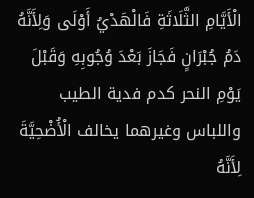الْأَيَّامِ الثَّلَاثَةِ فَالْهَدْيُ أَوْلَى وَلِأَنَّهُ دَمُ جُبْرَانٍ فَجَازَ بَعْدَ وُجُوبِهِ وَقَبْلَ يَوْمِ النحر كدم فدية الطيب واللباس وغيرهما يخالف الْأُضْحِيَّةَ لِأَنَّهُ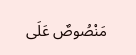مَنْصُوصٌ عَلَى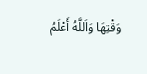وَقْتِهَا وَاَللَّهُ أَعْلَمُ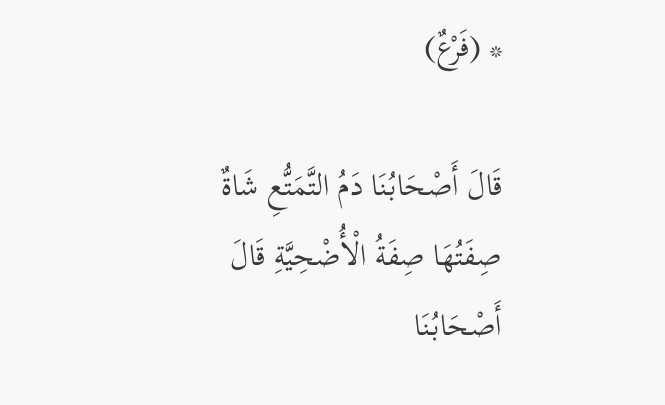* (فَرْعٌ)

قَالَ أَصْحَابُنَا دَمُ التَّمَتُّعِ شَاةٌ صِفَتُهَا صِفَةُ الْأُضْحِيَّةِ قَالَ أَصْحَابُنَا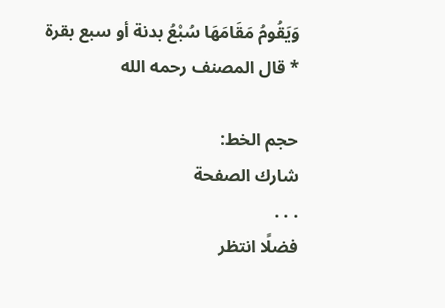وَيَقُومُ مَقَامَهَا سُبْعُ بدنة أو سبع بقرة * قال المصنف رحمه الله

حجم الخط:
شارك الصفحة
. . .
فضلًا انتظر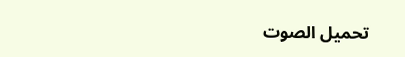تحميل الصوت